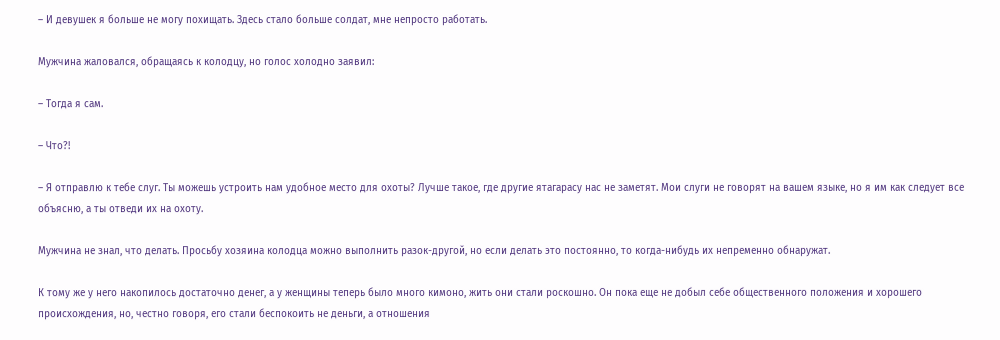– И девушек я больше не могу похищать. Здесь стало больше солдат, мне непросто работать.

Мужчина жаловался, обращаясь к колодцу, но голос холодно заявил:

– Тогда я сам.

– Что?!

– Я отправлю к тебе слуг. Ты можешь устроить нам удобное место для охоты? Лучше такое, где другие ятагарасу нас не заметят. Мои слуги не говорят на вашем языке, но я им как следует все объясню, а ты отведи их на охоту.

Мужчина не знал, что делать. Просьбу хозяина колодца можно выполнить разок-другой, но если делать это постоянно, то когда-нибудь их непременно обнаружат.

К тому же у него накопилось достаточно денег, а у женщины теперь было много кимоно, жить они стали роскошно. Он пока еще не добыл себе общественного положения и хорошего происхождения, но, честно говоря, его стали беспокоить не деньги, а отношения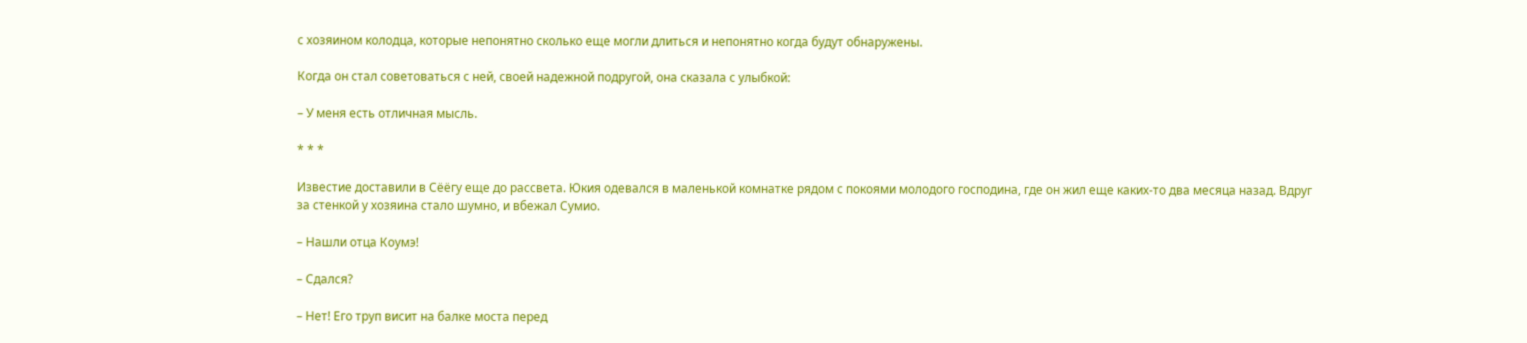с хозяином колодца, которые непонятно сколько еще могли длиться и непонятно когда будут обнаружены.

Когда он стал советоваться с ней, своей надежной подругой, она сказала с улыбкой:

– У меня есть отличная мысль.

* * *

Известие доставили в Сёёгу еще до рассвета. Юкия одевался в маленькой комнатке рядом с покоями молодого господина, где он жил еще каких-то два месяца назад. Вдруг за стенкой у хозяина стало шумно, и вбежал Сумио.

– Нашли отца Коумэ!

– Сдался?

– Нет! Его труп висит на балке моста перед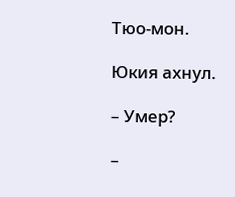Тюо-мон.

Юкия ахнул.

– Умер?

–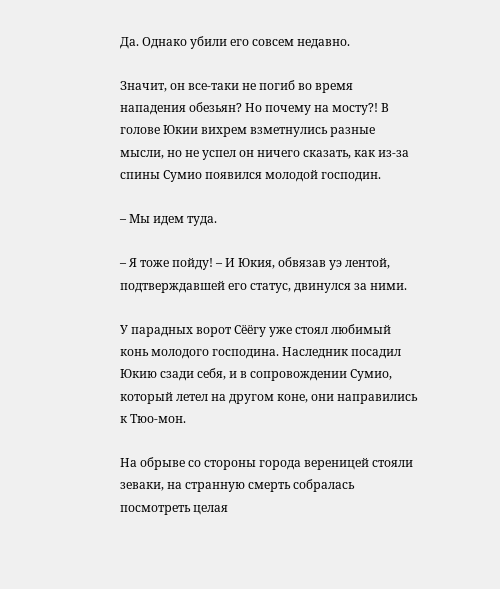Да. Однако убили его совсем недавно.

Значит, он все-таки не погиб во время нападения обезьян? Но почему на мосту?! В голове Юкии вихрем взметнулись разные мысли, но не успел он ничего сказать, как из-за спины Сумио появился молодой господин.

– Мы идем туда.

– Я тоже пойду! – И Юкия, обвязав уэ лентой, подтверждавшей его статус, двинулся за ними.

У парадных ворот Сёёгу уже стоял любимый конь молодого господина. Наследник посадил Юкию сзади себя, и в сопровождении Сумио, который летел на другом коне, они направились к Тюо-мон.

На обрыве со стороны города вереницей стояли зеваки, на странную смерть собралась посмотреть целая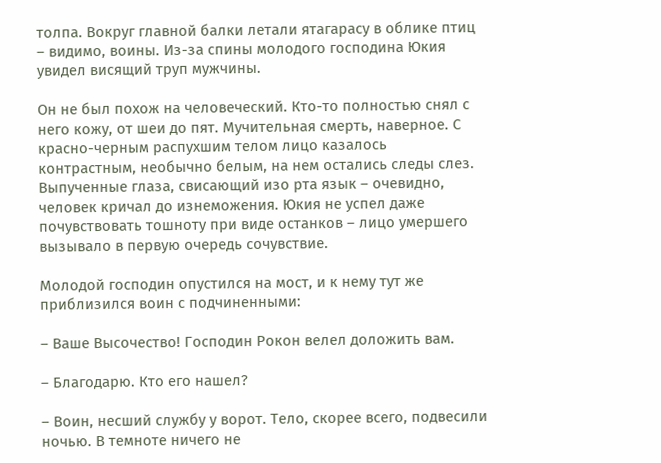толпа. Вокруг главной балки летали ятагарасу в облике птиц – видимо, воины. Из-за спины молодого господина Юкия увидел висящий труп мужчины.

Он не был похож на человеческий. Кто-то полностью снял с него кожу, от шеи до пят. Мучительная смерть, наверное. С красно-черным распухшим телом лицо казалось контрастным, необычно белым, на нем остались следы слез. Выпученные глаза, свисающий изо рта язык – очевидно, человек кричал до изнеможения. Юкия не успел даже почувствовать тошноту при виде останков – лицо умершего вызывало в первую очередь сочувствие.

Молодой господин опустился на мост, и к нему тут же приблизился воин с подчиненными:

– Ваше Высочество! Господин Рокон велел доложить вам.

– Благодарю. Кто его нашел?

– Воин, несший службу у ворот. Тело, скорее всего, подвесили ночью. В темноте ничего не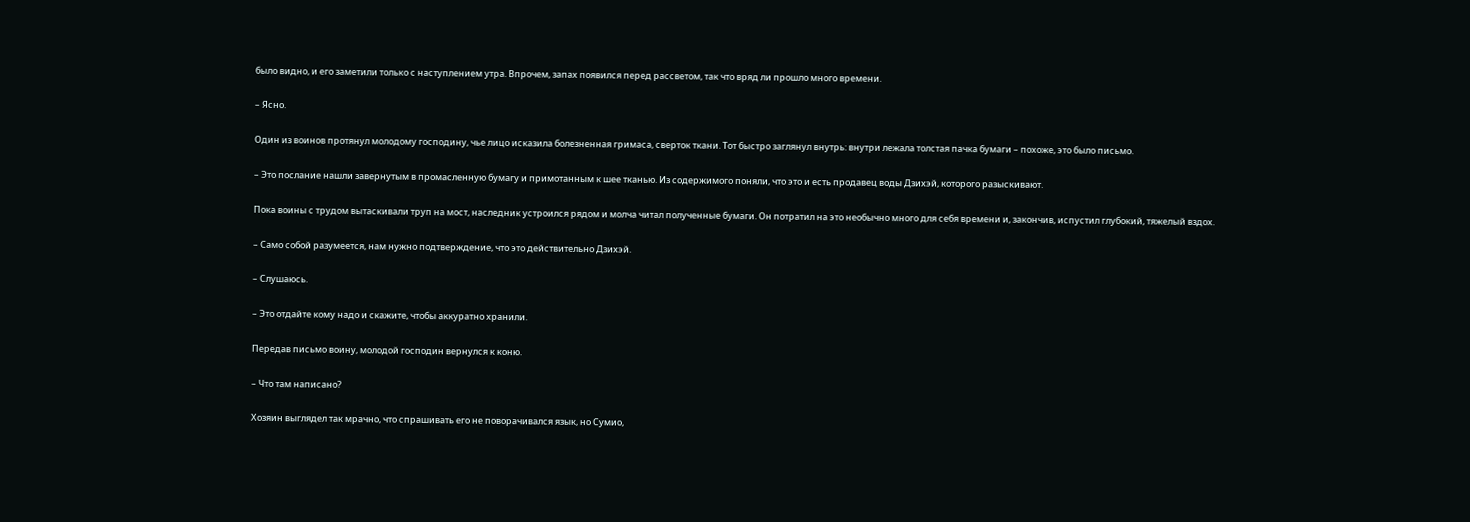было видно, и его заметили только с наступлением утра. Впрочем, запах появился перед рассветом, так что вряд ли прошло много времени.

– Ясно.

Один из воинов протянул молодому господину, чье лицо исказила болезненная гримаса, сверток ткани. Тот быстро заглянул внутрь: внутри лежала толстая пачка бумаги – похоже, это было письмо.

– Это послание нашли завернутым в промасленную бумагу и примотанным к шее тканью. Из содержимого поняли, что это и есть продавец воды Дзихэй, которого разыскивают.

Пока воины с трудом вытаскивали труп на мост, наследник устроился рядом и молча читал полученные бумаги. Он потратил на это необычно много для себя времени и, закончив, испустил глубокий, тяжелый вздох.

– Само собой разумеется, нам нужно подтверждение, что это действительно Дзихэй.

– Слушаюсь.

– Это отдайте кому надо и скажите, чтобы аккуратно хранили.

Передав письмо воину, молодой господин вернулся к коню.

– Что там написано?

Хозяин выглядел так мрачно, что спрашивать его не поворачивался язык, но Сумио,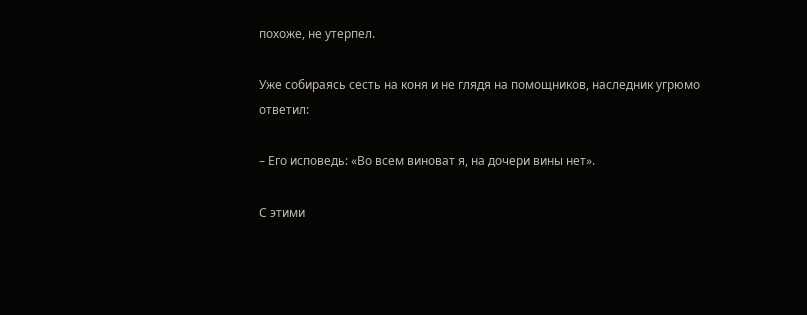похоже, не утерпел.

Уже собираясь сесть на коня и не глядя на помощников, наследник угрюмо ответил:

– Его исповедь: «Во всем виноват я, на дочери вины нет».

С этими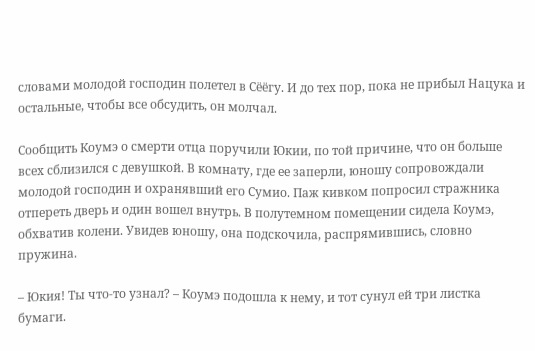словами молодой господин полетел в Сёёгу. И до тех пор, пока не прибыл Нацука и остальные, чтобы все обсудить, он молчал.

Сообщить Коумэ о смерти отца поручили Юкии, по той причине, что он больше всех сблизился с девушкой. В комнату, где ее заперли, юношу сопровождали молодой господин и охранявший его Сумио. Паж кивком попросил стражника отпереть дверь и один вошел внутрь. В полутемном помещении сидела Коумэ, обхватив колени. Увидев юношу, она подскочила, распрямившись, словно пружина.

– Юкия! Ты что-то узнал? – Коумэ подошла к нему, и тот сунул ей три листка бумаги.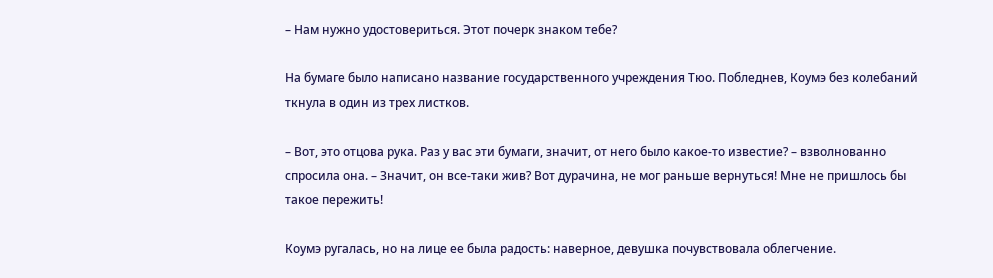– Нам нужно удостовериться. Этот почерк знаком тебе?

На бумаге было написано название государственного учреждения Тюо. Побледнев, Коумэ без колебаний ткнула в один из трех листков.

– Вот, это отцова рука. Раз у вас эти бумаги, значит, от него было какое-то известие? – взволнованно спросила она. – Значит, он все-таки жив? Вот дурачина, не мог раньше вернуться! Мне не пришлось бы такое пережить!

Коумэ ругалась, но на лице ее была радость: наверное, девушка почувствовала облегчение.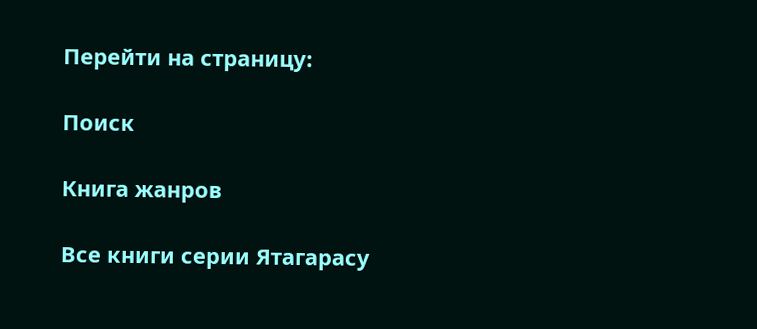Перейти на страницу:

Поиск

Книга жанров

Все книги серии Ятагарасу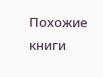Похожие книги